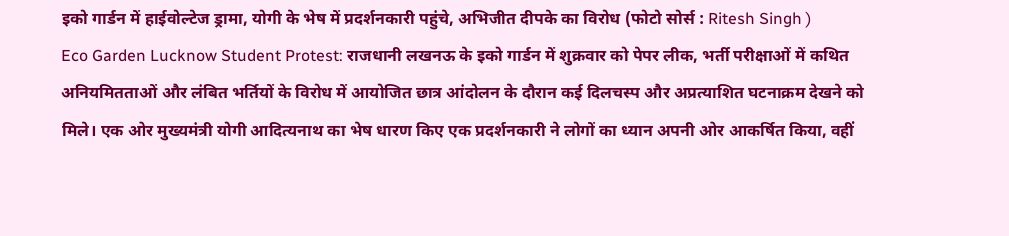इको गार्डन में हाईवोल्टेज ड्रामा, योगी के भेष में प्रदर्शनकारी पहुंचे, अभिजीत दीपके का विरोध (फोटो सोर्स : Ritesh Singh )
Eco Garden Lucknow Student Protest: राजधानी लखनऊ के इको गार्डन में शुक्रवार को पेपर लीक, भर्ती परीक्षाओं में कथित अनियमितताओं और लंबित भर्तियों के विरोध में आयोजित छात्र आंदोलन के दौरान कई दिलचस्प और अप्रत्याशित घटनाक्रम देखने को मिले। एक ओर मुख्यमंत्री योगी आदित्यनाथ का भेष धारण किए एक प्रदर्शनकारी ने लोगों का ध्यान अपनी ओर आकर्षित किया, वहीं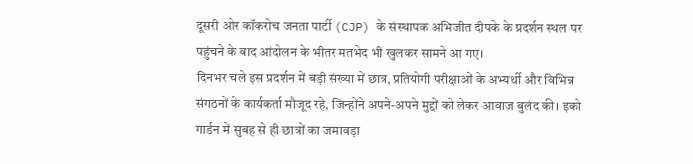दूसरी ओर कॉकरोच जनता पार्टी (CJP) के संस्थापक अभिजीत दीपके के प्रदर्शन स्थल पर पहुंचने के बाद आंदोलन के भीतर मतभेद भी खुलकर सामने आ गए।
दिनभर चले इस प्रदर्शन में बड़ी संख्या में छात्र, प्रतियोगी परीक्षाओं के अभ्यर्थी और विभिन्न संगठनों के कार्यकर्ता मौजूद रहे, जिन्होंने अपने-अपने मुद्दों को लेकर आवाज बुलंद की। इको गार्डन में सुबह से ही छात्रों का जमावड़ा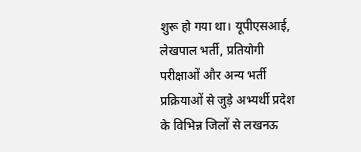शुरू हो गया था। यूपीएसआई, लेखपाल भर्ती, प्रतियोगी परीक्षाओं और अन्य भर्ती प्रक्रियाओं से जुड़े अभ्यर्थी प्रदेश के विभिन्न जिलों से लखनऊ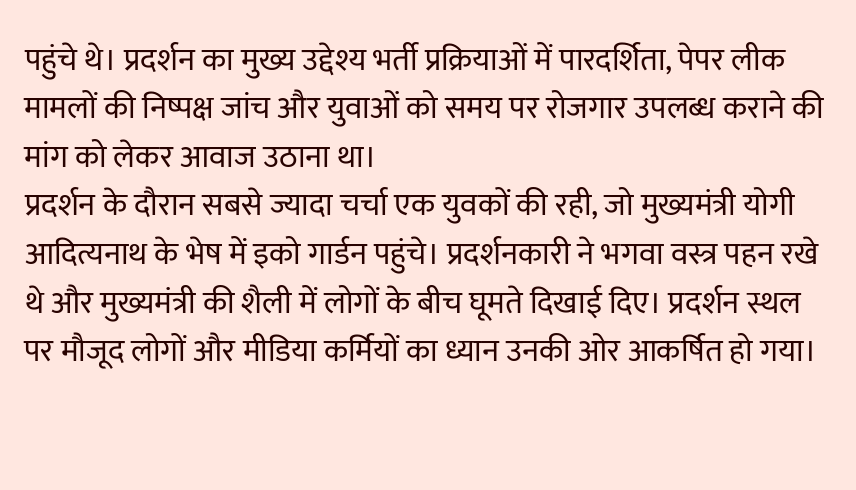पहुंचे थे। प्रदर्शन का मुख्य उद्देश्य भर्ती प्रक्रियाओं में पारदर्शिता, पेपर लीक मामलों की निष्पक्ष जांच और युवाओं को समय पर रोजगार उपलब्ध कराने की मांग को लेकर आवाज उठाना था।
प्रदर्शन के दौरान सबसे ज्यादा चर्चा एक युवकों की रही, जो मुख्यमंत्री योगी आदित्यनाथ के भेष में इको गार्डन पहुंचे। प्रदर्शनकारी ने भगवा वस्त्र पहन रखे थे और मुख्यमंत्री की शैली में लोगों के बीच घूमते दिखाई दिए। प्रदर्शन स्थल पर मौजूद लोगों और मीडिया कर्मियों का ध्यान उनकी ओर आकर्षित हो गया।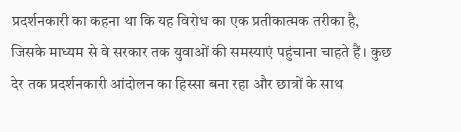प्रदर्शनकारी का कहना था कि यह विरोध का एक प्रतीकात्मक तरीका है, जिसके माध्यम से वे सरकार तक युवाओं की समस्याएं पहुंचाना चाहते हैं। कुछ देर तक प्रदर्शनकारी आंदोलन का हिस्सा बना रहा और छात्रों के साथ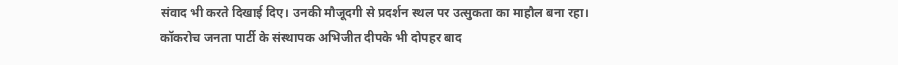संवाद भी करते दिखाई दिए। उनकी मौजूदगी से प्रदर्शन स्थल पर उत्सुकता का माहौल बना रहा।
कॉकरोच जनता पार्टी के संस्थापक अभिजीत दीपके भी दोपहर बाद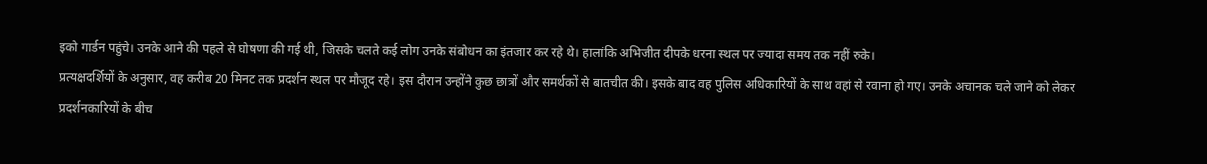इको गार्डन पहुंचे। उनके आने की पहले से घोषणा की गई थी, जिसके चलते कई लोग उनके संबोधन का इंतजार कर रहे थे। हालांकि अभिजीत दीपके धरना स्थल पर ज्यादा समय तक नहीं रुके।
प्रत्यक्षदर्शियों के अनुसार, वह करीब 20 मिनट तक प्रदर्शन स्थल पर मौजूद रहे। इस दौरान उन्होंने कुछ छात्रों और समर्थकों से बातचीत की। इसके बाद वह पुलिस अधिकारियों के साथ वहां से रवाना हो गए। उनके अचानक चले जाने को लेकर प्रदर्शनकारियों के बीच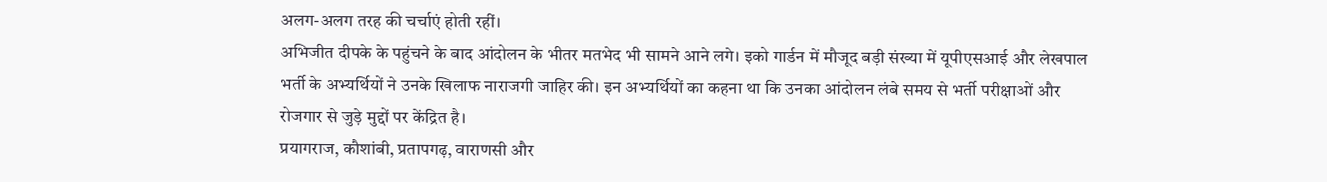अलग-अलग तरह की चर्चाएं होती रहीं।
अभिजीत दीपके के पहुंचने के बाद आंदोलन के भीतर मतभेद भी सामने आने लगे। इको गार्डन में मौजूद बड़ी संख्या में यूपीएसआई और लेखपाल भर्ती के अभ्यर्थियों ने उनके खिलाफ नाराजगी जाहिर की। इन अभ्यर्थियों का कहना था कि उनका आंदोलन लंबे समय से भर्ती परीक्षाओं और रोजगार से जुड़े मुद्दों पर केंद्रित है।
प्रयागराज, कौशांबी, प्रतापगढ़, वाराणसी और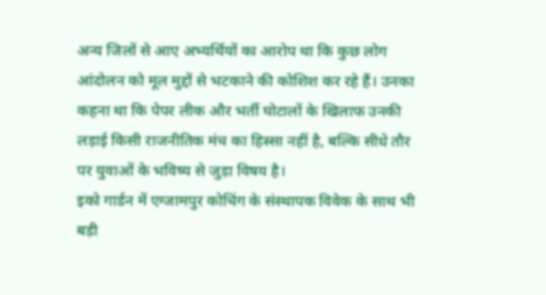अन्य जिलों से आए अभ्यर्थियों का आरोप था कि कुछ लोग आंदोलन को मूल मुद्दों से भटकाने की कोशिश कर रहे हैं। उनका कहना था कि पेपर लीक और भर्ती घोटालों के खिलाफ उनकी लड़ाई किसी राजनीतिक मंच का हिस्सा नहीं है, बल्कि सीधे तौर पर युवाओं के भविष्य से जुड़ा विषय है।
इको गार्डन में एग्जामपुर कोचिंग के संस्थापक विवेक के साथ भी बड़ी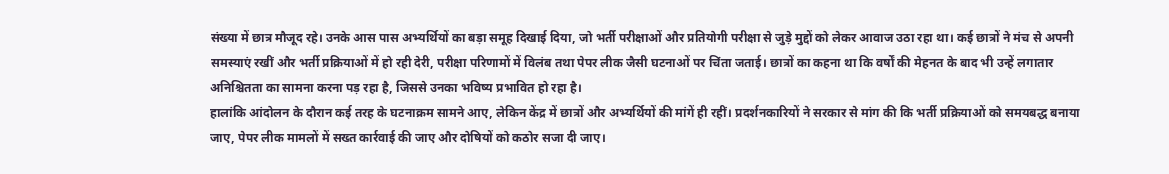संख्या में छात्र मौजूद रहे। उनके आस पास अभ्यर्थियों का बड़ा समूह दिखाई दिया, जो भर्ती परीक्षाओं और प्रतियोगी परीक्षा से जुड़े मुद्दों को लेकर आवाज उठा रहा था। कई छात्रों ने मंच से अपनी समस्याएं रखीं और भर्ती प्रक्रियाओं में हो रही देरी, परीक्षा परिणामों में विलंब तथा पेपर लीक जैसी घटनाओं पर चिंता जताई। छात्रों का कहना था कि वर्षों की मेहनत के बाद भी उन्हें लगातार अनिश्चितता का सामना करना पड़ रहा है, जिससे उनका भविष्य प्रभावित हो रहा है।
हालांकि आंदोलन के दौरान कई तरह के घटनाक्रम सामने आए, लेकिन केंद्र में छात्रों और अभ्यर्थियों की मांगें ही रहीं। प्रदर्शनकारियों ने सरकार से मांग की कि भर्ती प्रक्रियाओं को समयबद्ध बनाया जाए, पेपर लीक मामलों में सख्त कार्रवाई की जाए और दोषियों को कठोर सजा दी जाए।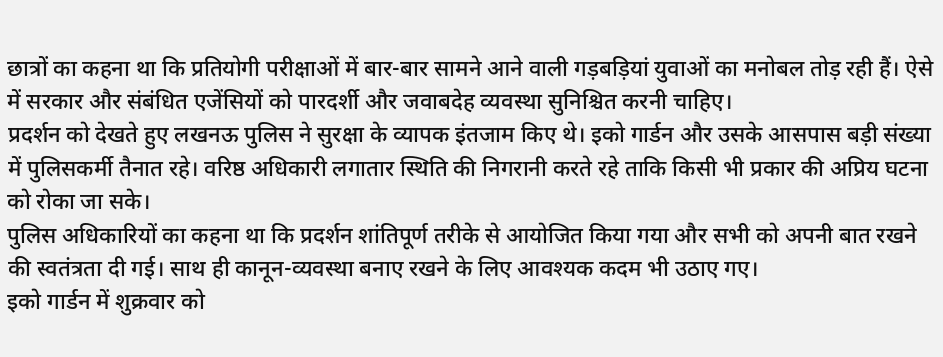छात्रों का कहना था कि प्रतियोगी परीक्षाओं में बार-बार सामने आने वाली गड़बड़ियां युवाओं का मनोबल तोड़ रही हैं। ऐसे में सरकार और संबंधित एजेंसियों को पारदर्शी और जवाबदेह व्यवस्था सुनिश्चित करनी चाहिए।
प्रदर्शन को देखते हुए लखनऊ पुलिस ने सुरक्षा के व्यापक इंतजाम किए थे। इको गार्डन और उसके आसपास बड़ी संख्या में पुलिसकर्मी तैनात रहे। वरिष्ठ अधिकारी लगातार स्थिति की निगरानी करते रहे ताकि किसी भी प्रकार की अप्रिय घटना को रोका जा सके।
पुलिस अधिकारियों का कहना था कि प्रदर्शन शांतिपूर्ण तरीके से आयोजित किया गया और सभी को अपनी बात रखने की स्वतंत्रता दी गई। साथ ही कानून-व्यवस्था बनाए रखने के लिए आवश्यक कदम भी उठाए गए।
इको गार्डन में शुक्रवार को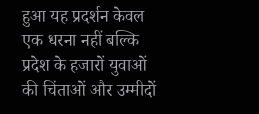हुआ यह प्रदर्शन केवल एक धरना नहीं बल्कि प्रदेश के हजारों युवाओं की चिंताओं और उम्मीदों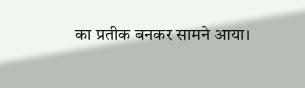का प्रतीक बनकर सामने आया।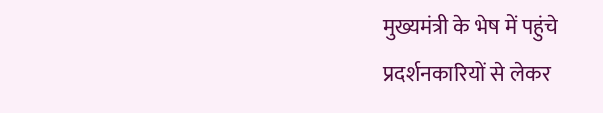मुख्यमंत्री के भेष में पहुंचे प्रदर्शनकारियों से लेकर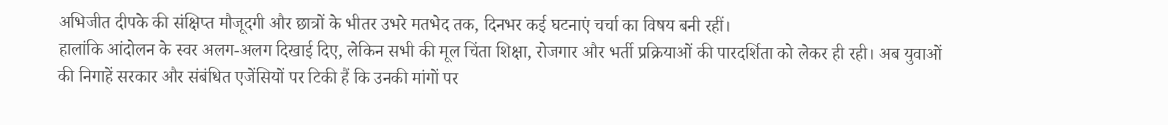अभिजीत दीपके की संक्षिप्त मौजूदगी और छात्रों के भीतर उभरे मतभेद तक, दिनभर कई घटनाएं चर्चा का विषय बनी रहीं।
हालांकि आंदोलन के स्वर अलग-अलग दिखाई दिए, लेकिन सभी की मूल चिंता शिक्षा, रोजगार और भर्ती प्रक्रियाओं की पारदर्शिता को लेकर ही रही। अब युवाओं की निगाहें सरकार और संबंधित एजेंसियों पर टिकी हैं कि उनकी मांगों पर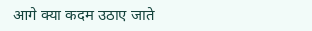आगे क्या कदम उठाए जाते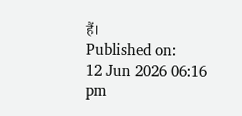हैं।
Published on:
12 Jun 2026 06:16 pm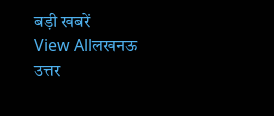बड़ी खबरें
View Allलखनऊ
उत्तर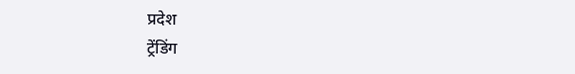प्रदेश
ट्रेंडिंग